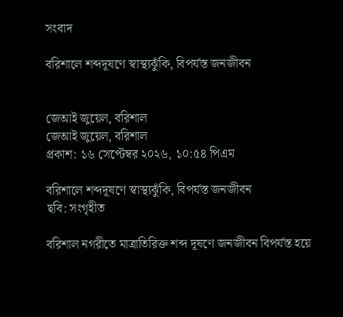সংবাদ

বরিশালে শব্দদূষণে স্বাস্থ্যঝুঁকি, বিপর্যস্ত জনজীবন


জেআই জুয়েল, বরিশাল
জেআই জুয়েল, বরিশাল
প্রকাশ: ১৬ সেপ্টেম্বর ২০২৬, ১০:৫৪ পিএম

বরিশালে শব্দদূষণে স্বাস্থ্যঝুঁকি, বিপর্যস্ত জনজীবন
ছবি: সংগৃহীত

বরিশাল নগরীতে মাত্রাতিরিক্ত শব্দ দূষণে জনজীবন বিপর্যস্ত হয়ে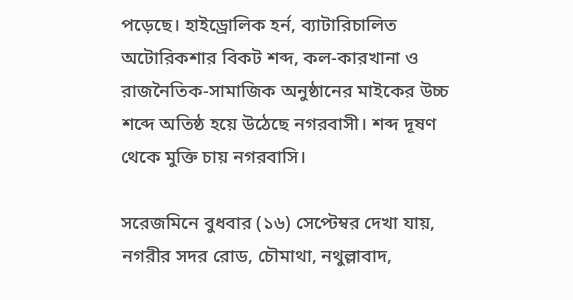পড়েছে। হাইড্রোলিক হর্ন, ব্যাটারিচালিত অটোরিকশার বিকট শব্দ, কল-কারখানা ও রাজনৈতিক-সামাজিক অনুষ্ঠানের মাইকের উচ্চ শব্দে অতিষ্ঠ হয়ে উঠেছে নগরবাসী। শব্দ দূষণ থেকে মুক্তি চায় নগরবাসি।

সরেজমিনে বুধবার (১৬) সেপ্টেম্বর দেখা যায়, নগরীর সদর রোড, চৌমাথা, নথুল্লাবাদ,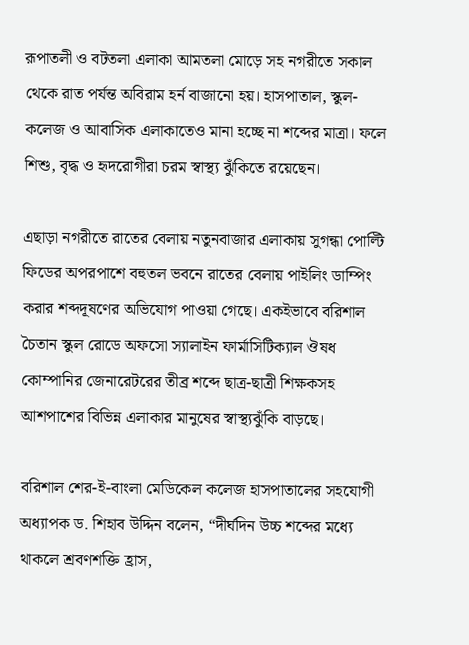রূপাতলী ও বটতলা এলাকা আমতলা মোড়ে সহ নগরীতে সকাল থেকে রাত পর্যন্ত অবিরাম হর্ন বাজানো হয়। হাসপাতাল, স্কুল-কলেজ ও আবাসিক এলাকাতেও মানা হচ্ছে না শব্দের মাত্রা। ফলে শিশু, বৃদ্ধ ও হৃদরোগীরা চরম স্বাস্থ্য ঝুঁকিতে রয়েছেন।

এছাড়া নগরীতে রাতের বেলায় নতুনবাজার এলাকায় সুগন্ধা পোল্টি ফিডের অপরপাশে বহুতল ভবনে রাতের বেলায় পাইলিং ডাম্পিং করার শব্দদূষণের অভিযোগ পাওয়া গেছে। একইভাবে বরিশাল চৈতান স্কুল রোডে অফসো স্যালাইন ফার্মাসিটিক্যাল ঔষধ কোম্পানির জেনারেটরের তীব্র শব্দে ছাত্র-ছাত্রী শিক্ষকসহ আশপাশের বিভিন্ন এলাকার মানুষের স্বাস্থ্যঝুঁকি বাড়ছে।

বরিশাল শের-ই-বাংলা মেডিকেল কলেজ হাসপাতালের সহযোগী অধ্যাপক ড. শিহাব উদ্দিন বলেন, “দীর্ঘদিন উচ্চ শব্দের মধ্যে থাকলে শ্রবণশক্তি হ্রাস,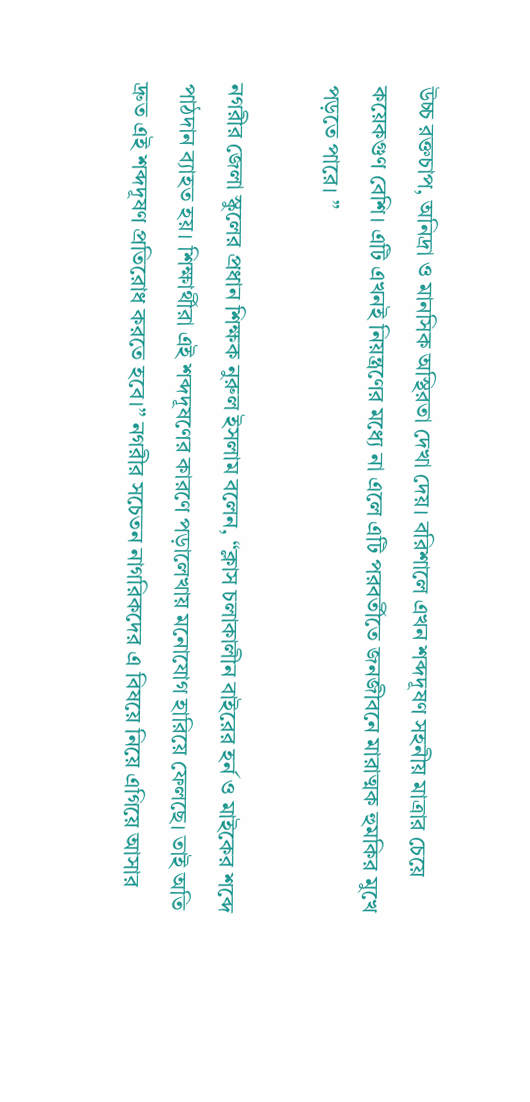উচ্চ রক্তচাপ, অনিদ্রা ও মানসিক অস্থিরতা দেখা দেয়। বরিশালে এখন শব্দদূষণ সহনীয় মাত্রার চেয়ে কয়েকগুণ বেশি। এটি এখনই নিয়ন্ত্রণের মধ্যে না এলে এটি পরবর্তীতে জনজীবনে মারাত্মক হুমকির মুখে পড়তে পারে। ”

নগরীর জেলা স্কুলের প্রধান শিক্ষক নুরুল ইসলাম বলেন, “ক্লাস চলাকালীন বাইরের হর্ন ও মাইকের শব্দে পাঠদান ব্যাহত হয়। শিক্ষার্থীরা এই শব্দদূষণের কারণে পড়ালেখায় মনোযোগ হারিয়ে ফেলছে। তাই অতি দ্রুত এই শব্দদূষণ প্রতিরোধ করতে হবে।” নগরীর সচেতন নাগরিকদের এ বিষয়ে নিয়ে এগিয়ে আসার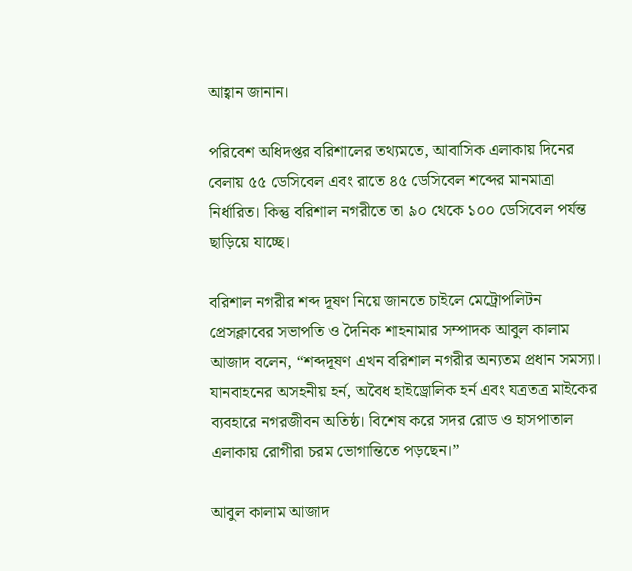আহ্বান জানান।

পরিবেশ অধিদপ্তর বরিশালের তথ্যমতে, আবাসিক এলাকায় দিনের বেলায় ৫৫ ডেসিবেল এবং রাতে ৪৫ ডেসিবেল শব্দের মানমাত্রা নির্ধারিত। কিন্তু বরিশাল নগরীতে তা ৯০ থেকে ১০০ ডেসিবেল পর্যন্ত ছাড়িয়ে যাচ্ছে।

বরিশাল নগরীর শব্দ দূষণ নিয়ে জানতে চাইলে মেট্রোপলিটন প্রেসক্লাবের সভাপতি ও দৈনিক শাহনামার সম্পাদক আবুল কালাম আজাদ বলেন, “শব্দদূষণ এখন বরিশাল নগরীর অন্যতম প্রধান সমস্যা। যানবাহনের অসহনীয় হর্ন, অবৈধ হাইড্রোলিক হর্ন এবং যত্রতত্র মাইকের ব্যবহারে নগরজীবন অতিষ্ঠ। বিশেষ করে সদর রোড ও হাসপাতাল এলাকায় রোগীরা চরম ভোগান্তিতে পড়ছেন।”

আবুল কালাম আজাদ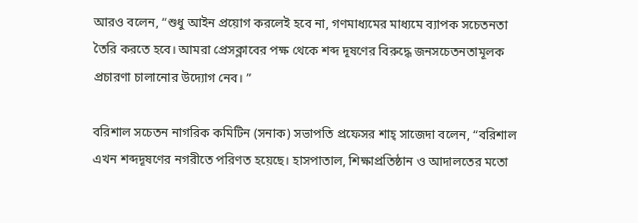আরও বলেন, “শুধু আইন প্রয়োগ করলেই হবে না, গণমাধ্যমের মাধ্যমে ব্যাপক সচেতনতা তৈরি করতে হবে। আমরা প্রেসক্লাবের পক্ষ থেকে শব্দ দূষণের বিরুদ্ধে জনসচেতনতামূলক প্রচারণা চালানোর উদ্যোগ নেব। ”

বরিশাল সচেতন নাগরিক কমিটিন (সনাক) সভাপতি প্রফেসর শাহ্ সাজেদা বলেন, “বরিশাল এখন শব্দদূষণের নগরীতে পরিণত হয়েছে। হাসপাতাল, শিক্ষাপ্রতিষ্ঠান ও আদালতের মতো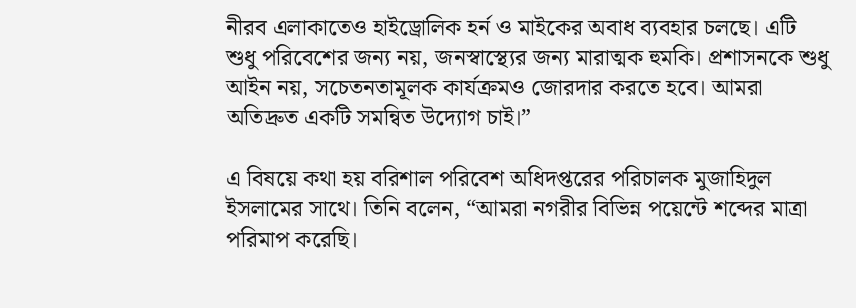নীরব এলাকাতেও হাইড্রোলিক হর্ন ও মাইকের অবাধ ব্যবহার চলছে। এটি শুধু পরিবেশের জন্য নয়, জনস্বাস্থ্যের জন্য মারাত্মক হুমকি। প্রশাসনকে শুধু আইন নয়, সচেতনতামূলক কার্যক্রমও জোরদার করতে হবে। আমরা অতিদ্রুত একটি সমন্বিত উদ্যোগ চাই।”

এ বিষয়ে কথা হয় বরিশাল পরিবেশ অধিদপ্তরের পরিচালক মুজাহিদুল ইসলামের সাথে। তিনি বলেন, “আমরা নগরীর বিভিন্ন পয়েন্টে শব্দের মাত্রা পরিমাপ করেছি।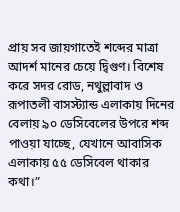প্রায় সব জায়গাতেই শব্দের মাত্রা আদর্শ মানের চেয়ে দ্বিগুণ। বিশেষ করে সদর রোড, নথুল্লাবাদ ও রূপাতলী বাসস্ট্যান্ড এলাকায় দিনের বেলায় ৯০ ডেসিবেলের উপরে শব্দ পাওয়া যাচ্ছে, যেখানে আবাসিক এলাকায় ৫৫ ডেসিবেল থাকার কথা।”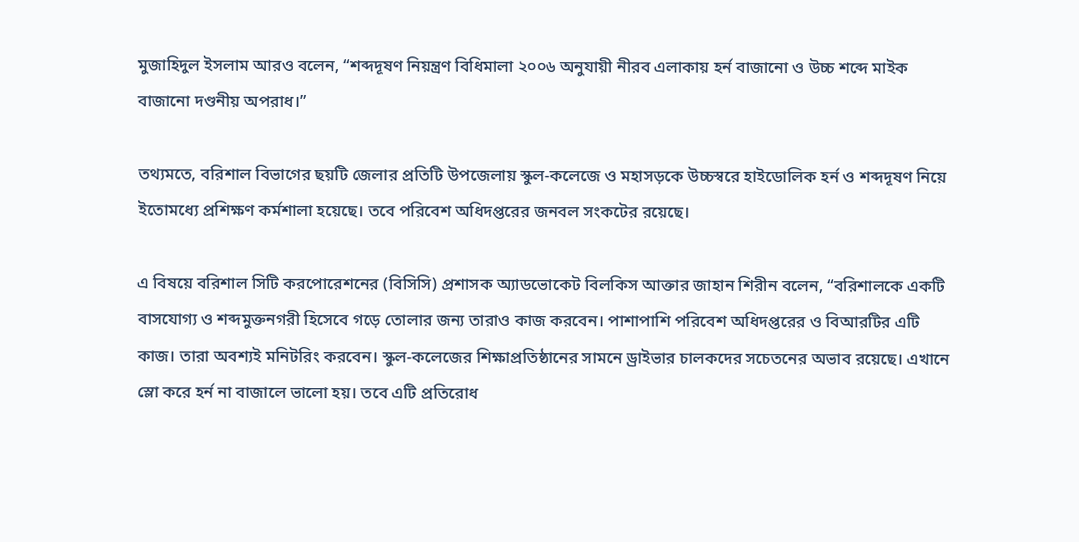মুজাহিদুল ইসলাম আরও বলেন, “শব্দদূষণ নিয়ন্ত্রণ বিধিমালা ২০০৬ অনুযায়ী নীরব এলাকায় হর্ন বাজানো ও উচ্চ শব্দে মাইক বাজানো দণ্ডনীয় অপরাধ।”

তথ্যমতে, বরিশাল বিভাগের ছয়টি জেলার প্রতিটি উপজেলায় স্কুল-কলেজে ও মহাসড়কে উচ্চস্বরে হাইডোলিক হর্ন ও শব্দদূষণ নিয়ে ইতোমধ্যে প্রশিক্ষণ কর্মশালা হয়েছে। তবে পরিবেশ অধিদপ্তরের জনবল সংকটের রয়েছে।

এ বিষয়ে বরিশাল সিটি করপোরেশনের (বিসিসি) প্রশাসক অ্যাডভোকেট বিলকিস আক্তার জাহান শিরীন বলেন, “বরিশালকে একটি বাসযোগ্য ও শব্দমুক্তনগরী হিসেবে গড়ে তোলার জন্য তারাও কাজ করবেন। পাশাপাশি পরিবেশ অধিদপ্তরের ও বিআরটির এটি কাজ। তারা অবশ্যই মনিটরিং করবেন। স্কুল-কলেজের শিক্ষাপ্রতিষ্ঠানের সামনে ড্রাইভার চালকদের সচেতনের অভাব রয়েছে। এখানে স্লো করে হর্ন না বাজালে ভালো হয়। তবে এটি প্রতিরোধ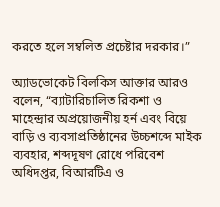করতে হলে সম্বলিত প্রচেষ্টার দরকার।”

অ্যাডভোকেট বিলকিস আক্তার আরও বলেন, “ব্যাটারিচালিত রিকশা ও মাহেন্দ্রার অপ্রয়োজনীয় হর্ন এবং বিয়ে বাড়ি ও ব্যবসাপ্রতিষ্ঠানের উচ্চশব্দে মাইক ব্যবহার, শব্দদূষণ রোধে পরিবেশ অধিদপ্তর, বিআরটিএ ও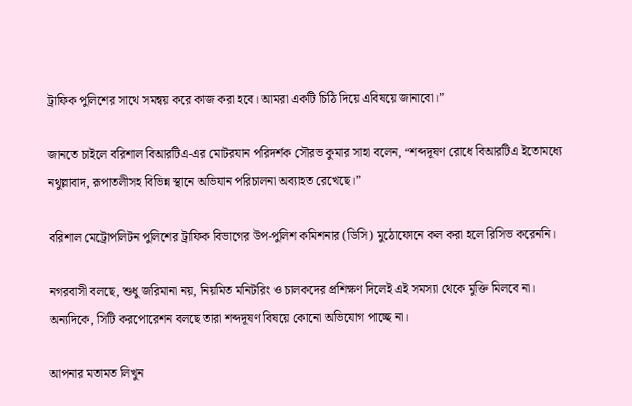ট্রাফিক পুলিশের সাথে সমন্বয় করে কাজ করা হবে। আমরা একটি চিঠি দিয়ে এবিষয়ে জানাবো।”

জানতে চাইলে বরিশাল বিআরটিএ-এর মোটরযান পরিদর্শক সৌরভ কুমার সাহা বলেন, “শব্দদূষণ রোধে বিআরটিএ ইতোমধ্যে নথুল্লাবাদ, রূপাতলীসহ বিভিন্ন স্থানে অভিযান পরিচালনা অব্যাহত রেখেছে।”

বরিশাল মেট্রোপলিটন পুলিশের ট্রাফিক বিভাগের উপ-পুলিশ কমিশনার (ডিসি) মুঠোফোনে কল করা হলে রিসিভ করেননি।

নগরবাসী বলছে, শুধু জরিমানা নয়, নিয়মিত মনিটরিং ও চালকদের প্রশিক্ষণ দিলেই এই সমস্যা থেকে মুক্তি মিলবে না।  অন্যদিকে, সিটি করপোরেশন বলছে তারা শব্দদূষণ বিষয়ে কোনো অভিযোগ পাচ্ছে না।

আপনার মতামত লিখুন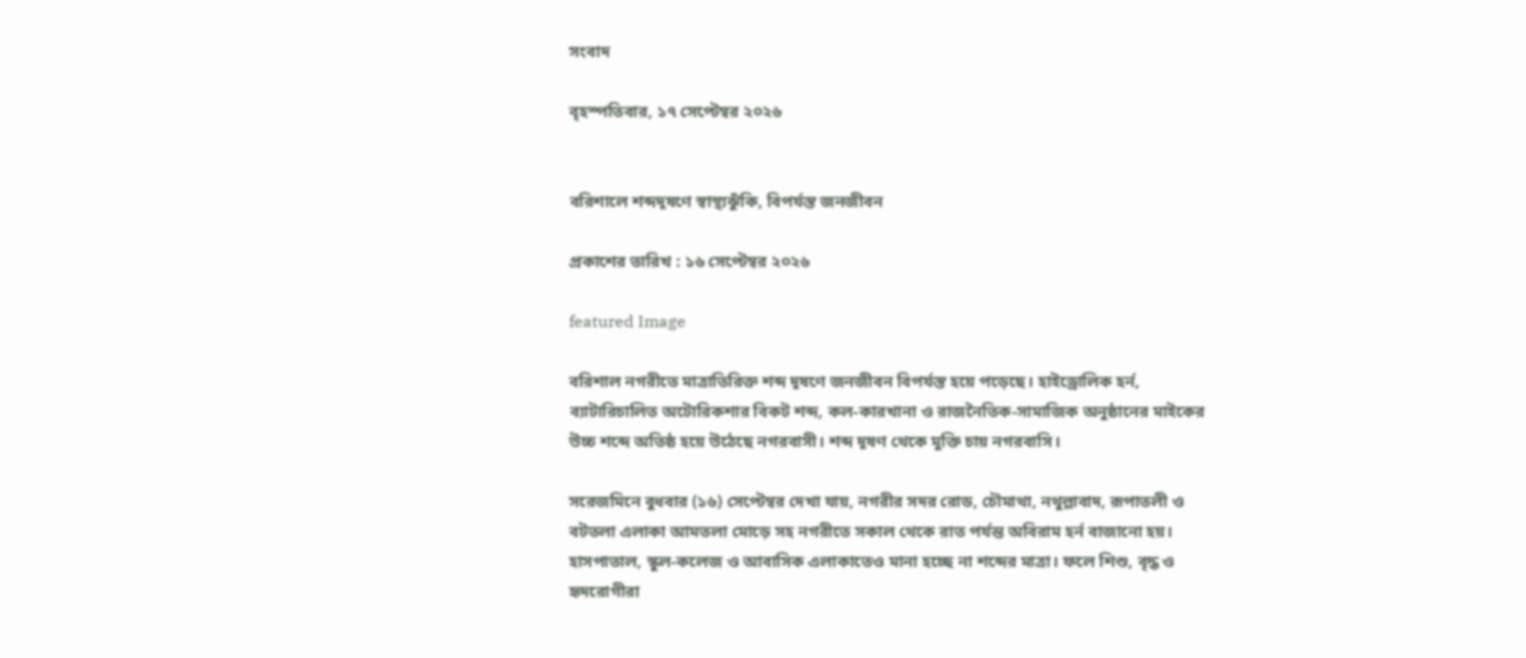সংবাদ

বৃহস্পতিবার, ১৭ সেপ্টেম্বর ২০২৬


বরিশালে শব্দদূষণে স্বাস্থ্যঝুঁকি, বিপর্যস্ত জনজীবন

প্রকাশের তারিখ : ১৬ সেপ্টেম্বর ২০২৬

featured Image

বরিশাল নগরীতে মাত্রাতিরিক্ত শব্দ দূষণে জনজীবন বিপর্যস্ত হয়ে পড়েছে। হাইড্রোলিক হর্ন, ব্যাটারিচালিত অটোরিকশার বিকট শব্দ, কল-কারখানা ও রাজনৈতিক-সামাজিক অনুষ্ঠানের মাইকের উচ্চ শব্দে অতিষ্ঠ হয়ে উঠেছে নগরবাসী। শব্দ দূষণ থেকে মুক্তি চায় নগরবাসি।

সরেজমিনে বুধবার (১৬) সেপ্টেম্বর দেখা যায়, নগরীর সদর রোড, চৌমাথা, নথুল্লাবাদ, রূপাতলী ও বটতলা এলাকা আমতলা মোড়ে সহ নগরীতে সকাল থেকে রাত পর্যন্ত অবিরাম হর্ন বাজানো হয়। হাসপাতাল, স্কুল-কলেজ ও আবাসিক এলাকাতেও মানা হচ্ছে না শব্দের মাত্রা। ফলে শিশু, বৃদ্ধ ও হৃদরোগীরা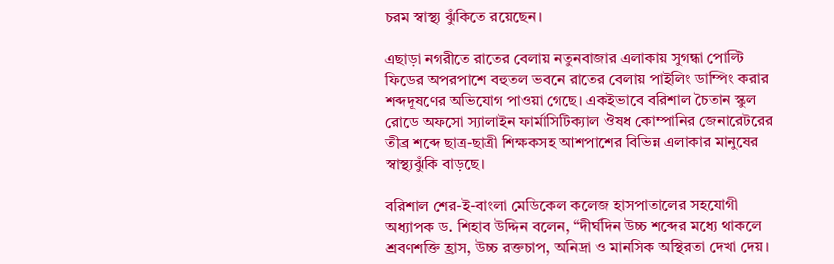চরম স্বাস্থ্য ঝুঁকিতে রয়েছেন।

এছাড়া নগরীতে রাতের বেলায় নতুনবাজার এলাকায় সুগন্ধা পোল্টি ফিডের অপরপাশে বহুতল ভবনে রাতের বেলায় পাইলিং ডাম্পিং করার শব্দদূষণের অভিযোগ পাওয়া গেছে। একইভাবে বরিশাল চৈতান স্কুল রোডে অফসো স্যালাইন ফার্মাসিটিক্যাল ঔষধ কোম্পানির জেনারেটরের তীব্র শব্দে ছাত্র-ছাত্রী শিক্ষকসহ আশপাশের বিভিন্ন এলাকার মানুষের স্বাস্থ্যঝুঁকি বাড়ছে।

বরিশাল শের-ই-বাংলা মেডিকেল কলেজ হাসপাতালের সহযোগী অধ্যাপক ড. শিহাব উদ্দিন বলেন, “দীর্ঘদিন উচ্চ শব্দের মধ্যে থাকলে শ্রবণশক্তি হ্রাস, উচ্চ রক্তচাপ, অনিদ্রা ও মানসিক অস্থিরতা দেখা দেয়।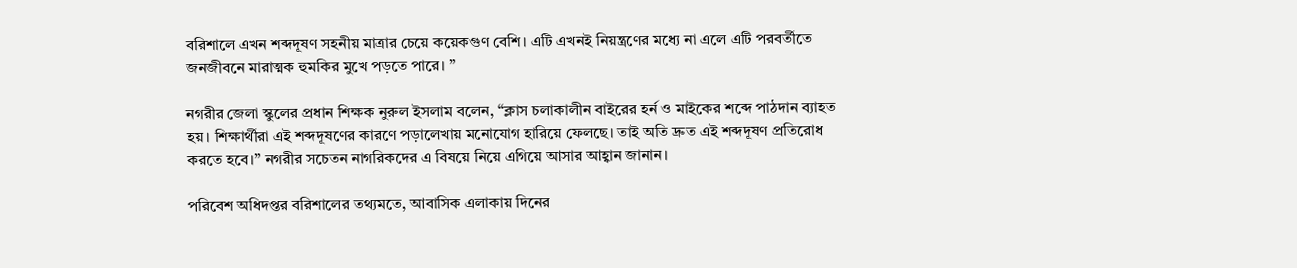বরিশালে এখন শব্দদূষণ সহনীয় মাত্রার চেয়ে কয়েকগুণ বেশি। এটি এখনই নিয়ন্ত্রণের মধ্যে না এলে এটি পরবর্তীতে জনজীবনে মারাত্মক হুমকির মুখে পড়তে পারে। ”

নগরীর জেলা স্কুলের প্রধান শিক্ষক নুরুল ইসলাম বলেন, “ক্লাস চলাকালীন বাইরের হর্ন ও মাইকের শব্দে পাঠদান ব্যাহত হয়। শিক্ষার্থীরা এই শব্দদূষণের কারণে পড়ালেখায় মনোযোগ হারিয়ে ফেলছে। তাই অতি দ্রুত এই শব্দদূষণ প্রতিরোধ করতে হবে।” নগরীর সচেতন নাগরিকদের এ বিষয়ে নিয়ে এগিয়ে আসার আহ্বান জানান।

পরিবেশ অধিদপ্তর বরিশালের তথ্যমতে, আবাসিক এলাকায় দিনের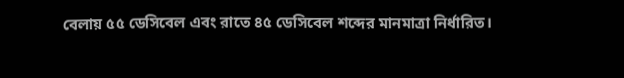বেলায় ৫৫ ডেসিবেল এবং রাতে ৪৫ ডেসিবেল শব্দের মানমাত্রা নির্ধারিত।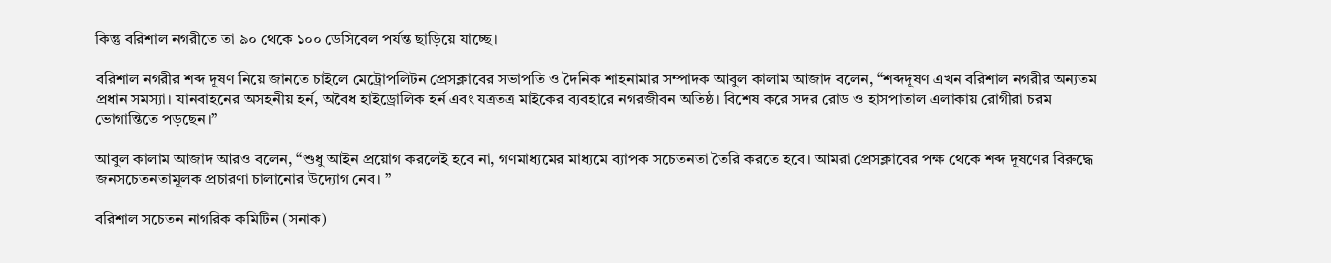কিন্তু বরিশাল নগরীতে তা ৯০ থেকে ১০০ ডেসিবেল পর্যন্ত ছাড়িয়ে যাচ্ছে।

বরিশাল নগরীর শব্দ দূষণ নিয়ে জানতে চাইলে মেট্রোপলিটন প্রেসক্লাবের সভাপতি ও দৈনিক শাহনামার সম্পাদক আবুল কালাম আজাদ বলেন, “শব্দদূষণ এখন বরিশাল নগরীর অন্যতম প্রধান সমস্যা। যানবাহনের অসহনীয় হর্ন, অবৈধ হাইড্রোলিক হর্ন এবং যত্রতত্র মাইকের ব্যবহারে নগরজীবন অতিষ্ঠ। বিশেষ করে সদর রোড ও হাসপাতাল এলাকায় রোগীরা চরম ভোগান্তিতে পড়ছেন।”

আবুল কালাম আজাদ আরও বলেন, “শুধু আইন প্রয়োগ করলেই হবে না, গণমাধ্যমের মাধ্যমে ব্যাপক সচেতনতা তৈরি করতে হবে। আমরা প্রেসক্লাবের পক্ষ থেকে শব্দ দূষণের বিরুদ্ধে জনসচেতনতামূলক প্রচারণা চালানোর উদ্যোগ নেব। ”

বরিশাল সচেতন নাগরিক কমিটিন (সনাক)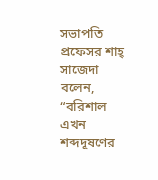সভাপতি প্রফেসর শাহ্ সাজেদা বলেন, “বরিশাল এখন শব্দদূষণের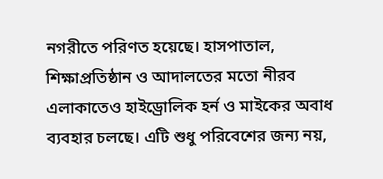নগরীতে পরিণত হয়েছে। হাসপাতাল, শিক্ষাপ্রতিষ্ঠান ও আদালতের মতো নীরব এলাকাতেও হাইড্রোলিক হর্ন ও মাইকের অবাধ ব্যবহার চলছে। এটি শুধু পরিবেশের জন্য নয়,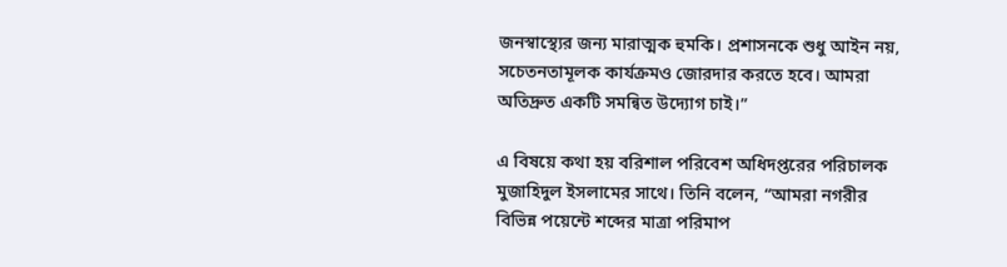জনস্বাস্থ্যের জন্য মারাত্মক হুমকি। প্রশাসনকে শুধু আইন নয়, সচেতনতামূলক কার্যক্রমও জোরদার করতে হবে। আমরা অতিদ্রুত একটি সমন্বিত উদ্যোগ চাই।”

এ বিষয়ে কথা হয় বরিশাল পরিবেশ অধিদপ্তরের পরিচালক মুজাহিদুল ইসলামের সাথে। তিনি বলেন, “আমরা নগরীর বিভিন্ন পয়েন্টে শব্দের মাত্রা পরিমাপ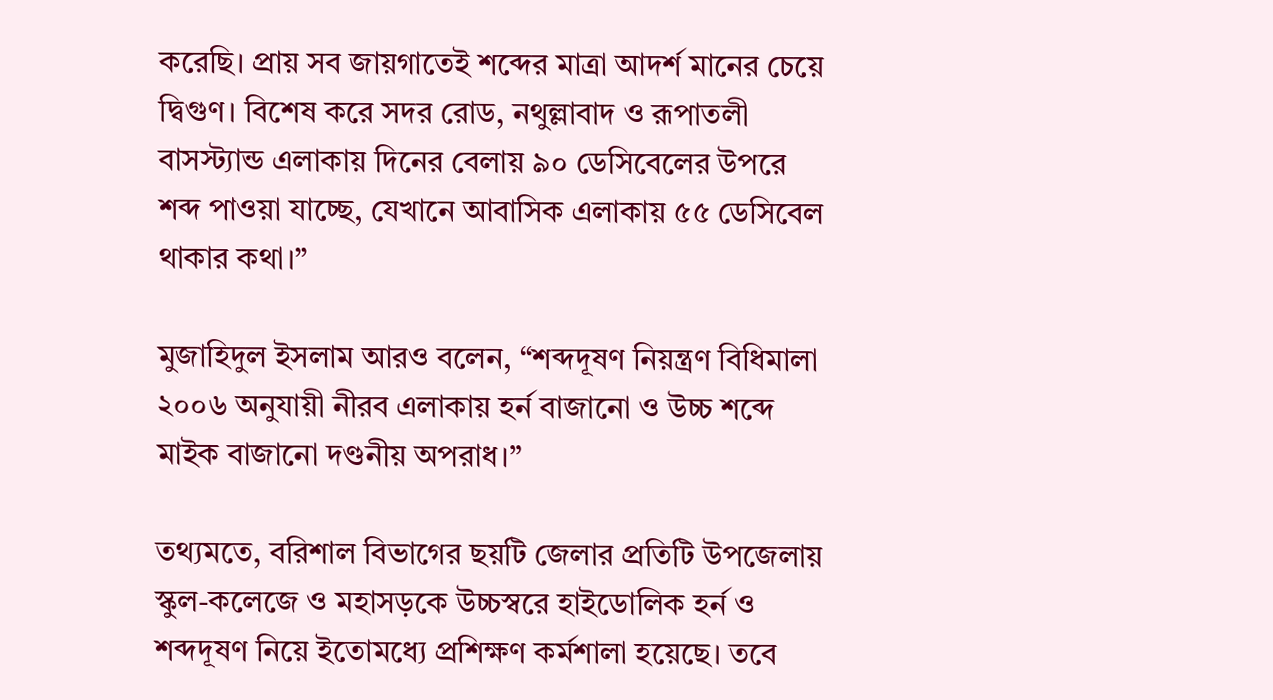করেছি। প্রায় সব জায়গাতেই শব্দের মাত্রা আদর্শ মানের চেয়ে দ্বিগুণ। বিশেষ করে সদর রোড, নথুল্লাবাদ ও রূপাতলী বাসস্ট্যান্ড এলাকায় দিনের বেলায় ৯০ ডেসিবেলের উপরে শব্দ পাওয়া যাচ্ছে, যেখানে আবাসিক এলাকায় ৫৫ ডেসিবেল থাকার কথা।”

মুজাহিদুল ইসলাম আরও বলেন, “শব্দদূষণ নিয়ন্ত্রণ বিধিমালা ২০০৬ অনুযায়ী নীরব এলাকায় হর্ন বাজানো ও উচ্চ শব্দে মাইক বাজানো দণ্ডনীয় অপরাধ।”

তথ্যমতে, বরিশাল বিভাগের ছয়টি জেলার প্রতিটি উপজেলায় স্কুল-কলেজে ও মহাসড়কে উচ্চস্বরে হাইডোলিক হর্ন ও শব্দদূষণ নিয়ে ইতোমধ্যে প্রশিক্ষণ কর্মশালা হয়েছে। তবে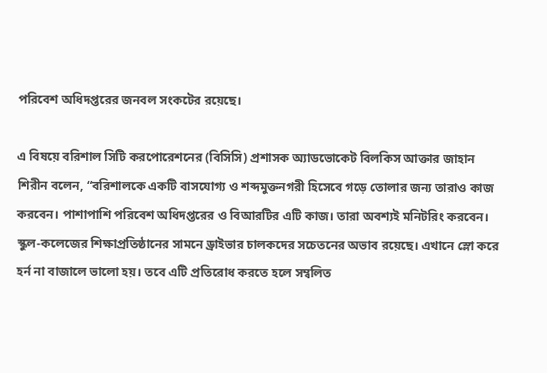পরিবেশ অধিদপ্তরের জনবল সংকটের রয়েছে।

এ বিষয়ে বরিশাল সিটি করপোরেশনের (বিসিসি) প্রশাসক অ্যাডভোকেট বিলকিস আক্তার জাহান শিরীন বলেন, “বরিশালকে একটি বাসযোগ্য ও শব্দমুক্তনগরী হিসেবে গড়ে তোলার জন্য তারাও কাজ করবেন। পাশাপাশি পরিবেশ অধিদপ্তরের ও বিআরটির এটি কাজ। তারা অবশ্যই মনিটরিং করবেন। স্কুল-কলেজের শিক্ষাপ্রতিষ্ঠানের সামনে ড্রাইভার চালকদের সচেতনের অভাব রয়েছে। এখানে স্লো করে হর্ন না বাজালে ভালো হয়। তবে এটি প্রতিরোধ করতে হলে সম্বলিত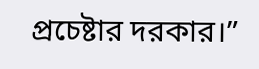প্রচেষ্টার দরকার।”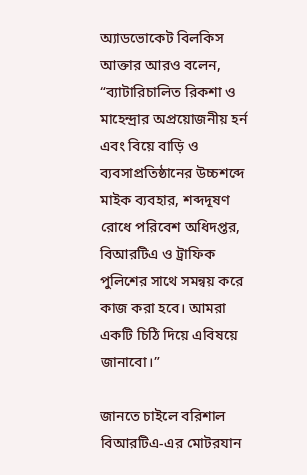অ্যাডভোকেট বিলকিস আক্তার আরও বলেন, “ব্যাটারিচালিত রিকশা ও মাহেন্দ্রার অপ্রয়োজনীয় হর্ন এবং বিয়ে বাড়ি ও ব্যবসাপ্রতিষ্ঠানের উচ্চশব্দে মাইক ব্যবহার, শব্দদূষণ রোধে পরিবেশ অধিদপ্তর, বিআরটিএ ও ট্রাফিক পুলিশের সাথে সমন্বয় করে কাজ করা হবে। আমরা একটি চিঠি দিয়ে এবিষয়ে জানাবো।”

জানতে চাইলে বরিশাল বিআরটিএ-এর মোটরযান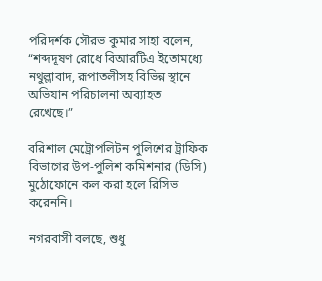পরিদর্শক সৌরভ কুমার সাহা বলেন, “শব্দদূষণ রোধে বিআরটিএ ইতোমধ্যে নথুল্লাবাদ, রূপাতলীসহ বিভিন্ন স্থানে অভিযান পরিচালনা অব্যাহত রেখেছে।”

বরিশাল মেট্রোপলিটন পুলিশের ট্রাফিক বিভাগের উপ-পুলিশ কমিশনার (ডিসি) মুঠোফোনে কল করা হলে রিসিভ করেননি।

নগরবাসী বলছে, শুধু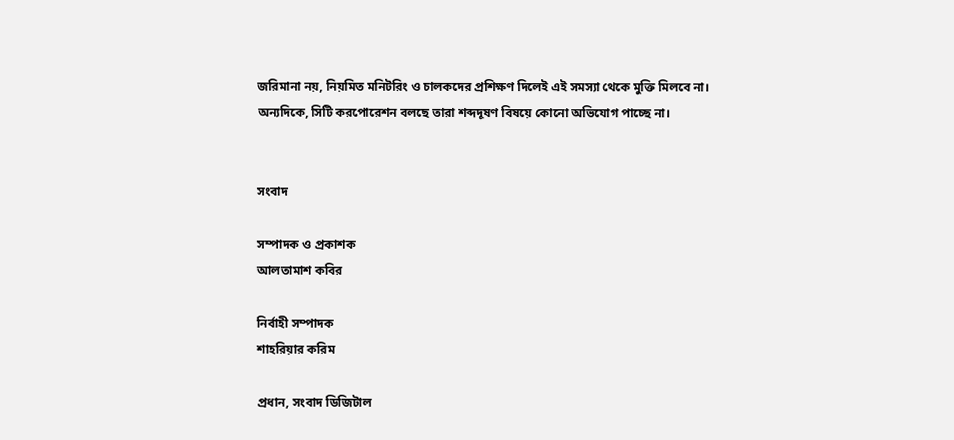জরিমানা নয়, নিয়মিত মনিটরিং ও চালকদের প্রশিক্ষণ দিলেই এই সমস্যা থেকে মুক্তি মিলবে না।  অন্যদিকে, সিটি করপোরেশন বলছে তারা শব্দদূষণ বিষয়ে কোনো অভিযোগ পাচ্ছে না।


সংবাদ

সম্পাদক ও প্রকাশক
আলতামাশ কবির

নির্বাহী সম্পাদক
শাহরিয়ার করিম

প্রধান, সংবাদ ডিজিটাল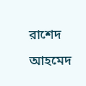রাশেদ আহমেদ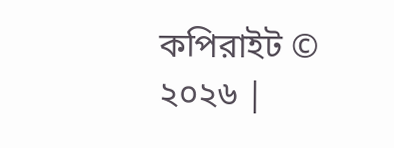কপিরাইট © ২০২৬ |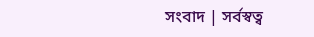সংবাদ | সর্বস্বত্ব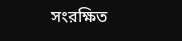সংরক্ষিত